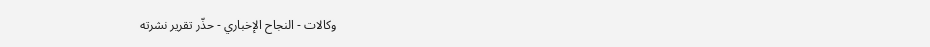وكالات - النجاح الإخباري - حذّر تقرير نشرته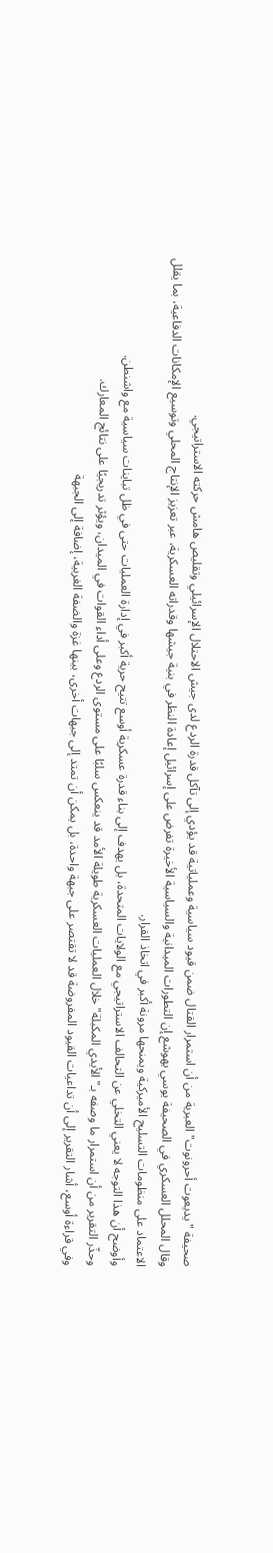صحيفة "يديعوت أحرونوت" العبرية من أن استمرار القتال ضمن قيود سياسية وعملياتية قد يؤدي إلى تآكل قدرة الردع لدى جيش الاحتلال الإسرائيلي وتقليص هامش حركته الاستراتيجي.
وقال المحلل العسكري في الصحيفة يوسي يهوشع إن التطورات الميدانية والسياسية الأخيرة تفرض على إسرائيل إعادة النظر في بنية جيشها وقدراته العسكرية، عبر تعزيز الإنتاج المحلي وتوسيع الإمكانات الدفاعية، بما يقلل الاعتماد على منظومات التسليح الأميركية ويمنحها مرونة أكبر في اتخاذ القرار.
وأوضح أن هذا التوجه لا يعني التخلي عن التحالف الاستراتيجي مع الولايات المتحدة، بل يهدف إلى بناء قدرة عسكرية أوسع تتيح حرية أكبر في إدارة العمليات حتى في ظل تباينات سياسية مع واشنطن.
وحذّر التقرير من أن استمرار ما وصفه بـ"الأيدي المكبلة" خلال العمليات العسكرية طويلة الأمد قد ينعكس سلبًا على مستوى الردع وعلى أداء القوات في الميدان، ويؤثر تدريجيًا على نتائج المعارك.
وفي قراءة أوسع، أشار التقرير إلى أن تداعيات القيود المفروضة قد لا تقتصر على جبهة واحدة، بل يمكن أن تمتد إلى جبهات أخرى، بينها غزة والضفة الغربية، إضافة إلى الجبهة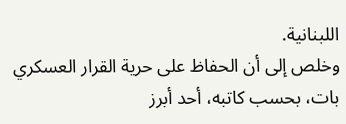اللبنانية.
وخلص إلى أن الحفاظ على حرية القرار العسكري بات، بحسب كاتبه، أحد أبرز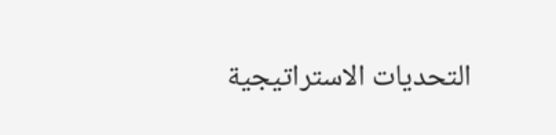التحديات الاستراتيجية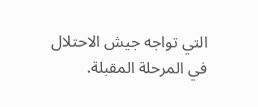التي تواجه جيش الاحتلال في المرحلة المقبلة.